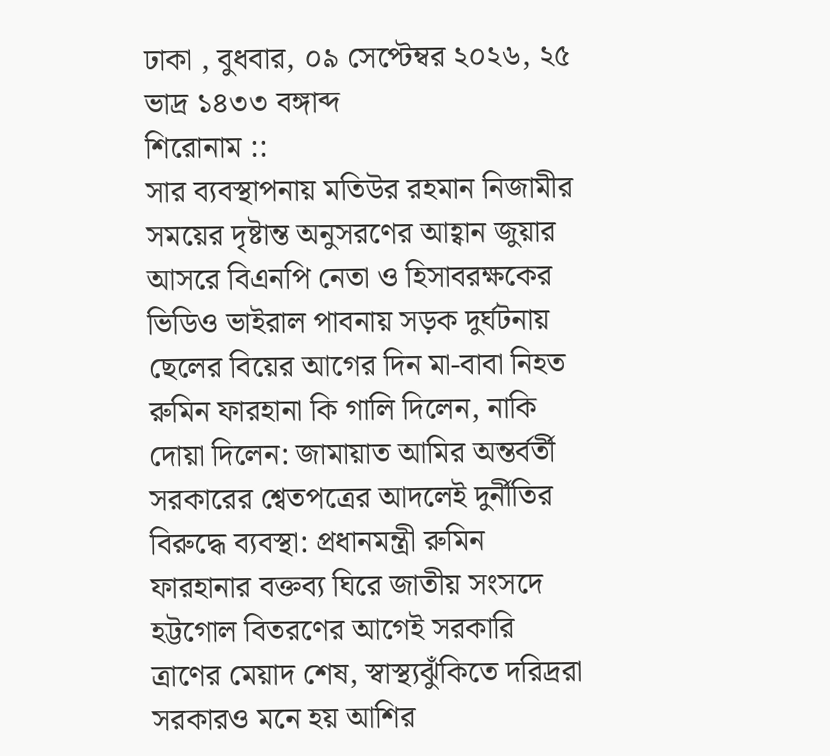ঢাকা , বুধবার, ০৯ সেপ্টেম্বর ২০২৬, ২৫ ভাদ্র ১৪৩৩ বঙ্গাব্দ
শিরোনাম ::
সার ব্যবস্থাপনায় মতিউর রহমান নিজামীর সময়ের দৃষ্টান্ত অনুসরণের আহ্বান জুয়ার আসরে বিএনপি নেতা ও হিসাবরক্ষকের ভিডিও ভাইরাল পাবনায় সড়ক দুর্ঘটনায় ছেলের বিয়ের আগের দিন মা-বাবা নিহত রুমিন ফারহানা কি গালি দিলেন, নাকি দোয়া দিলেন: জামায়াত আমির অন্তর্বর্তী সরকারের শ্বেতপত্রের আদলেই দুর্নীতির বিরুদ্ধে ব্যবস্থা: প্রধানমন্ত্রী রুমিন ফারহানার বক্তব্য ঘিরে জাতীয় সংসদে হট্টগোল বিতরণের আগেই সরকারি ত্রাণের মেয়াদ শেষ, স্বাস্থ্যঝুঁকিতে দরিদ্ররা সরকারও মনে হয় আশির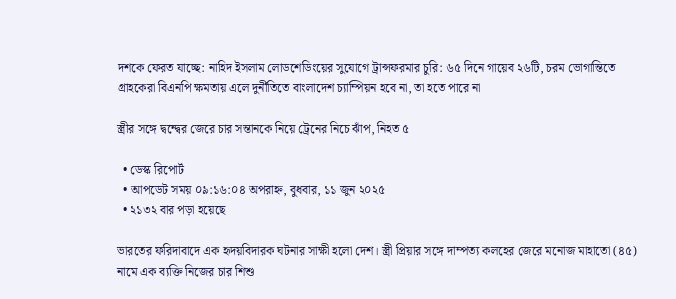দশকে ফেরত যাচ্ছে: নাহিদ ইসলাম লোডশেডিংয়ের সুযোগে ট্রান্সফরমার চুরি: ৬৫ দিনে গায়েব ২৬টি, চরম ভোগান্তিতে গ্রাহকেরা বিএনপি ক্ষমতায় এলে দুর্নীতিতে বাংলাদেশ চ্যাম্পিয়ন হবে না, তা হতে পারে না

স্ত্রীর সঙ্গে দ্বন্দ্বের জেরে চার সন্তানকে নিয়ে ট্রেনের নিচে ঝাঁপ, নিহত ৫

  • ডেস্ক রিপোর্ট
  • আপডেট সময় ০৯:১৬:০৪ অপরাহ্ন, বুধবার, ১১ জুন ২০২৫
  • ২১৩২ বার পড়া হয়েছে

ভারতের ফরিদাবাদে এক হৃদয়বিদারক ঘটনার সাক্ষী হলো দেশ। স্ত্রী প্রিয়ার সঙ্গে দাম্পত্য কলহের জেরে মনোজ মাহাতো (৪৫) নামে এক ব্যক্তি নিজের চার শিশু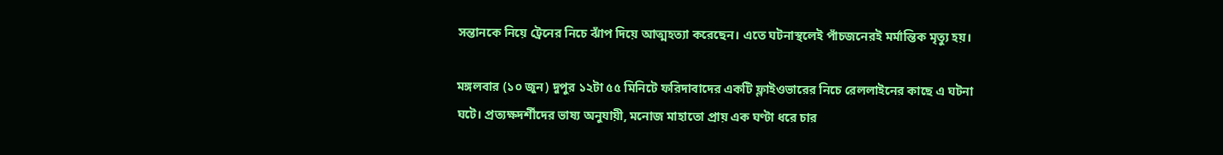সন্তানকে নিয়ে ট্রেনের নিচে ঝাঁপ দিয়ে আত্মহত্যা করেছেন। এতে ঘটনাস্থলেই পাঁচজনেরই মর্মান্তিক মৃত্যু হয়।

মঙ্গলবার (১০ জুন) দুপুর ১২টা ৫৫ মিনিটে ফরিদাবাদের একটি ফ্লাইওভারের নিচে রেললাইনের কাছে এ ঘটনা ঘটে। প্রত্যক্ষদর্শীদের ভাষ্য অনুযায়ী, মনোজ মাহাতো প্রায় এক ঘণ্টা ধরে চার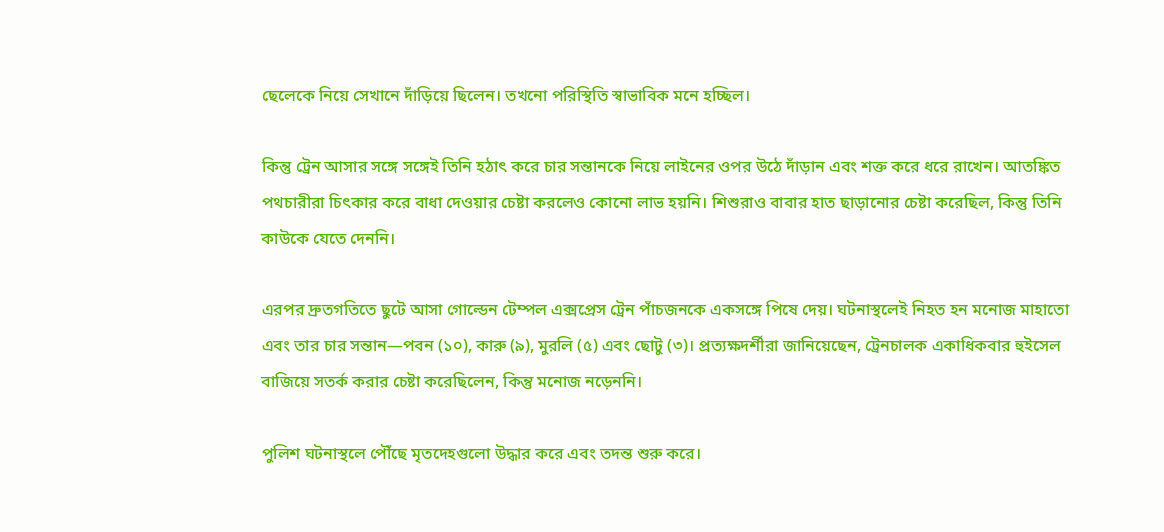ছেলেকে নিয়ে সেখানে দাঁড়িয়ে ছিলেন। তখনো পরিস্থিতি স্বাভাবিক মনে হচ্ছিল।

কিন্তু ট্রেন আসার সঙ্গে সঙ্গেই তিনি হঠাৎ করে চার সন্তানকে নিয়ে লাইনের ওপর উঠে দাঁড়ান এবং শক্ত করে ধরে রাখেন। আতঙ্কিত পথচারীরা চিৎকার করে বাধা দেওয়ার চেষ্টা করলেও কোনো লাভ হয়নি। শিশুরাও বাবার হাত ছাড়ানোর চেষ্টা করেছিল, কিন্তু তিনি কাউকে যেতে দেননি।

এরপর দ্রুতগতিতে ছুটে আসা গোল্ডেন টেম্পল এক্সপ্রেস ট্রেন পাঁচজনকে একসঙ্গে পিষে দেয়। ঘটনাস্থলেই নিহত হন মনোজ মাহাতো এবং তার চার সন্তান—পবন (১০), কারু (৯), মুরলি (৫) এবং ছোটু (৩)। প্রত্যক্ষদর্শীরা জানিয়েছেন, ট্রেনচালক একাধিকবার হুইসেল বাজিয়ে সতর্ক করার চেষ্টা করেছিলেন, কিন্তু মনোজ নড়েননি।

পুলিশ ঘটনাস্থলে পৌঁছে মৃতদেহগুলো উদ্ধার করে এবং তদন্ত শুরু করে।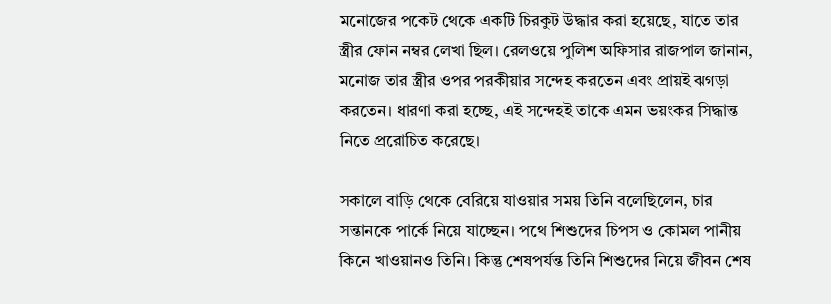মনোজের পকেট থেকে একটি চিরকুট উদ্ধার করা হয়েছে, যাতে তার স্ত্রীর ফোন নম্বর লেখা ছিল। রেলওয়ে পুলিশ অফিসার রাজপাল জানান, মনোজ তার স্ত্রীর ওপর পরকীয়ার সন্দেহ করতেন এবং প্রায়ই ঝগড়া করতেন। ধারণা করা হচ্ছে, এই সন্দেহই তাকে এমন ভয়ংকর সিদ্ধান্ত নিতে প্ররোচিত করেছে।

সকালে বাড়ি থেকে বেরিয়ে যাওয়ার সময় তিনি বলেছিলেন, চার সন্তানকে পার্কে নিয়ে যাচ্ছেন। পথে শিশুদের চিপস ও কোমল পানীয় কিনে খাওয়ানও তিনি। কিন্তু শেষপর্যন্ত তিনি শিশুদের নিয়ে জীবন শেষ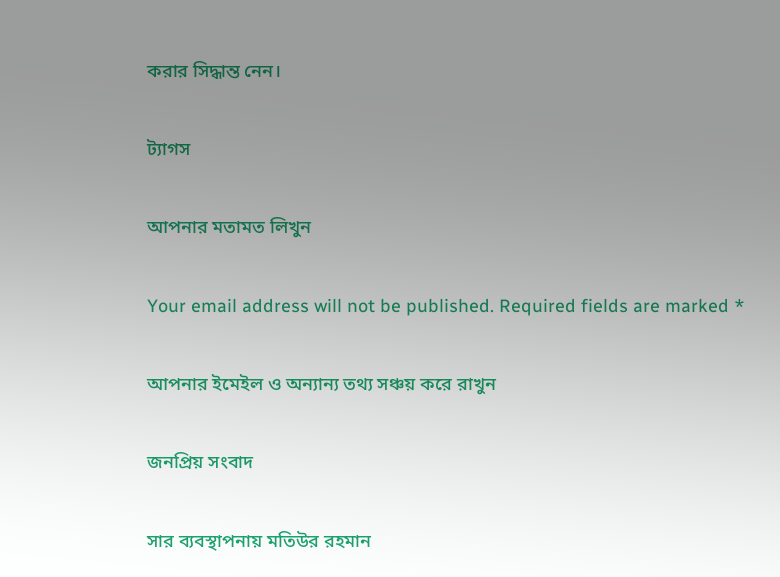করার সিদ্ধান্ত নেন।

ট্যাগস

আপনার মতামত লিখুন

Your email address will not be published. Required fields are marked *

আপনার ইমেইল ও অন্যান্য তথ্য সঞ্চয় করে রাখুন

জনপ্রিয় সংবাদ

সার ব্যবস্থাপনায় মতিউর রহমান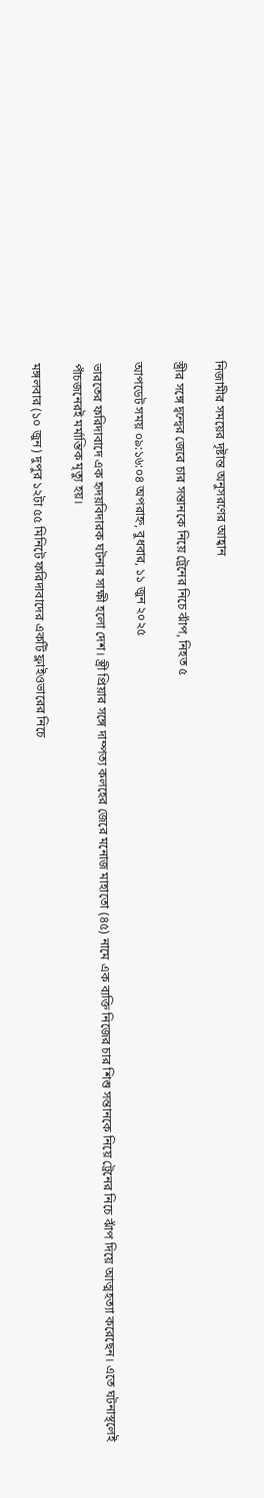নিজামীর সময়ের দৃষ্টান্ত অনুসরণের আহ্বান

স্ত্রীর সঙ্গে দ্বন্দ্বের জেরে চার সন্তানকে নিয়ে ট্রেনের নিচে ঝাঁপ, নিহত ৫

আপডেট সময় ০৯:১৬:০৪ অপরাহ্ন, বুধবার, ১১ জুন ২০২৫

ভারতের ফরিদাবাদে এক হৃদয়বিদারক ঘটনার সাক্ষী হলো দেশ। স্ত্রী প্রিয়ার সঙ্গে দাম্পত্য কলহের জেরে মনোজ মাহাতো (৪৫) নামে এক ব্যক্তি নিজের চার শিশু সন্তানকে নিয়ে ট্রেনের নিচে ঝাঁপ দিয়ে আত্মহত্যা করেছেন। এতে ঘটনাস্থলেই পাঁচজনেরই মর্মান্তিক মৃত্যু হয়।

মঙ্গলবার (১০ জুন) দুপুর ১২টা ৫৫ মিনিটে ফরিদাবাদের একটি ফ্লাইওভারের নিচে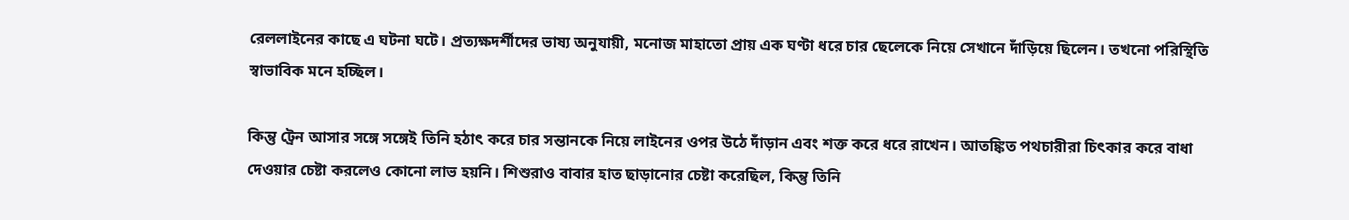রেললাইনের কাছে এ ঘটনা ঘটে। প্রত্যক্ষদর্শীদের ভাষ্য অনুযায়ী, মনোজ মাহাতো প্রায় এক ঘণ্টা ধরে চার ছেলেকে নিয়ে সেখানে দাঁড়িয়ে ছিলেন। তখনো পরিস্থিতি স্বাভাবিক মনে হচ্ছিল।

কিন্তু ট্রেন আসার সঙ্গে সঙ্গেই তিনি হঠাৎ করে চার সন্তানকে নিয়ে লাইনের ওপর উঠে দাঁড়ান এবং শক্ত করে ধরে রাখেন। আতঙ্কিত পথচারীরা চিৎকার করে বাধা দেওয়ার চেষ্টা করলেও কোনো লাভ হয়নি। শিশুরাও বাবার হাত ছাড়ানোর চেষ্টা করেছিল, কিন্তু তিনি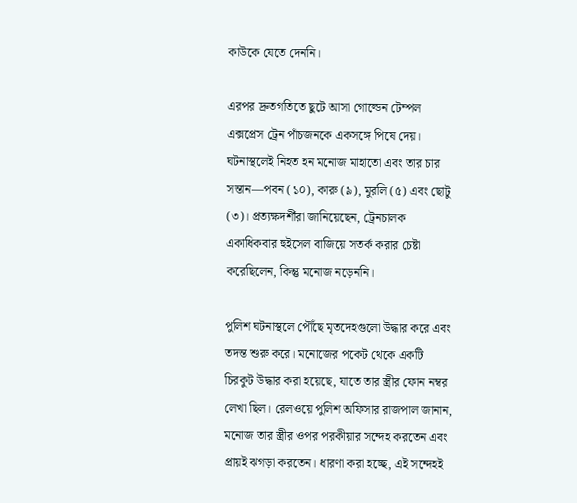কাউকে যেতে দেননি।

এরপর দ্রুতগতিতে ছুটে আসা গোল্ডেন টেম্পল এক্সপ্রেস ট্রেন পাঁচজনকে একসঙ্গে পিষে দেয়। ঘটনাস্থলেই নিহত হন মনোজ মাহাতো এবং তার চার সন্তান—পবন (১০), কারু (৯), মুরলি (৫) এবং ছোটু (৩)। প্রত্যক্ষদর্শীরা জানিয়েছেন, ট্রেনচালক একাধিকবার হুইসেল বাজিয়ে সতর্ক করার চেষ্টা করেছিলেন, কিন্তু মনোজ নড়েননি।

পুলিশ ঘটনাস্থলে পৌঁছে মৃতদেহগুলো উদ্ধার করে এবং তদন্ত শুরু করে। মনোজের পকেট থেকে একটি চিরকুট উদ্ধার করা হয়েছে, যাতে তার স্ত্রীর ফোন নম্বর লেখা ছিল। রেলওয়ে পুলিশ অফিসার রাজপাল জানান, মনোজ তার স্ত্রীর ওপর পরকীয়ার সন্দেহ করতেন এবং প্রায়ই ঝগড়া করতেন। ধারণা করা হচ্ছে, এই সন্দেহই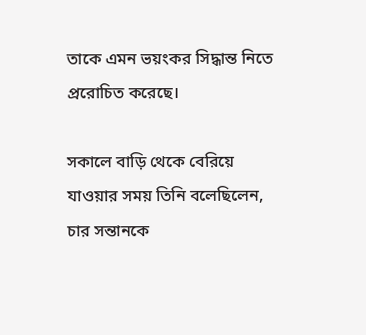তাকে এমন ভয়ংকর সিদ্ধান্ত নিতে প্ররোচিত করেছে।

সকালে বাড়ি থেকে বেরিয়ে যাওয়ার সময় তিনি বলেছিলেন, চার সন্তানকে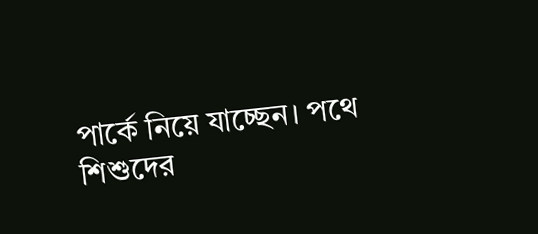পার্কে নিয়ে যাচ্ছেন। পথে শিশুদের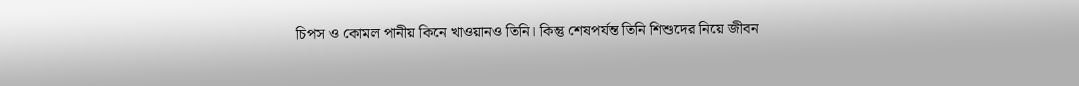চিপস ও কোমল পানীয় কিনে খাওয়ানও তিনি। কিন্তু শেষপর্যন্ত তিনি শিশুদের নিয়ে জীবন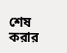শেষ করার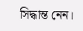সিদ্ধান্ত নেন।